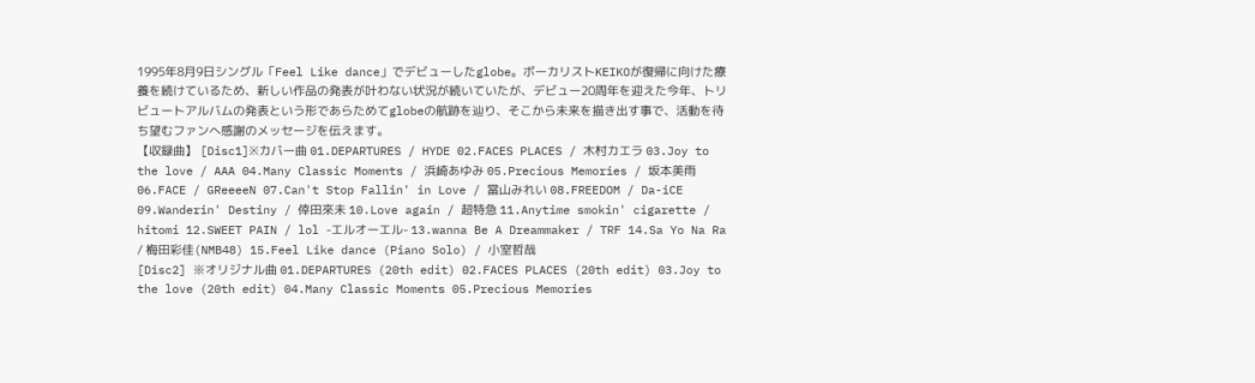1995年8月9日シングル「Feel Like dance」でデビューしたglobe。ボーカリストKEIKOが復帰に向けた療養を続けているため、新しい作品の発表が叶わない状況が続いていたが、デビュー20周年を迎えた今年、トリビュートアルバムの発表という形であらためてglobeの航跡を辿り、そこから未来を描き出す事で、活動を待ち望むファンへ感謝のメッセージを伝えます。
【収録曲】 [Disc1]※カバー曲 01.DEPARTURES / HYDE 02.FACES PLACES / 木村カエラ 03.Joy to the love / AAA 04.Many Classic Moments / 浜崎あゆみ 05.Precious Memories / 坂本美雨 06.FACE / GReeeeN 07.Can't Stop Fallin' in Love / 當山みれい 08.FREEDOM / Da-iCE 09.Wanderin' Destiny / 倖田來未 10.Love again / 超特急 11.Anytime smokin' cigarette / hitomi 12.SWEET PAIN / lol -エルオーエル- 13.wanna Be A Dreammaker / TRF 14.Sa Yo Na Ra / 梅田彩佳(NMB48) 15.Feel Like dance (Piano Solo) / 小室哲哉
[Disc2] ※オリジナル曲 01.DEPARTURES (20th edit) 02.FACES PLACES (20th edit) 03.Joy to the love (20th edit) 04.Many Classic Moments 05.Precious Memories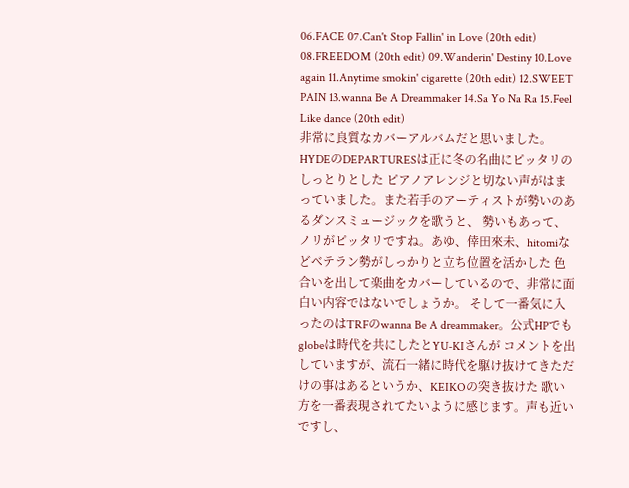06.FACE 07.Can't Stop Fallin' in Love (20th edit) 08.FREEDOM (20th edit) 09.Wanderin' Destiny 10.Love again 11.Anytime smokin' cigarette (20th edit) 12.SWEET PAIN 13.wanna Be A Dreammaker 14.Sa Yo Na Ra 15.Feel Like dance (20th edit)
非常に良質なカバーアルバムだと思いました。HYDEのDEPARTURESは正に冬の名曲にピッタリのしっとりとした ピアノアレンジと切ない声がはまっていました。また若手のアーティストが勢いのあるダンスミュージックを歌うと、 勢いもあって、ノリがピッタリですね。あゆ、倖田來未、hitomiなどベテラン勢がしっかりと立ち位置を活かした 色合いを出して楽曲をカバーしているので、非常に面白い内容ではないでしょうか。 そして一番気に入ったのはTRFのwanna Be A dreammaker。公式HPでもglobeは時代を共にしたとYU-KIさんが コメントを出していますが、流石一緒に時代を駆け抜けてきただけの事はあるというか、KEIKOの突き抜けた 歌い方を一番表現されてたいように感じます。声も近いですし、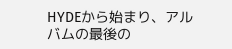HYDEから始まり、アルバムの最後の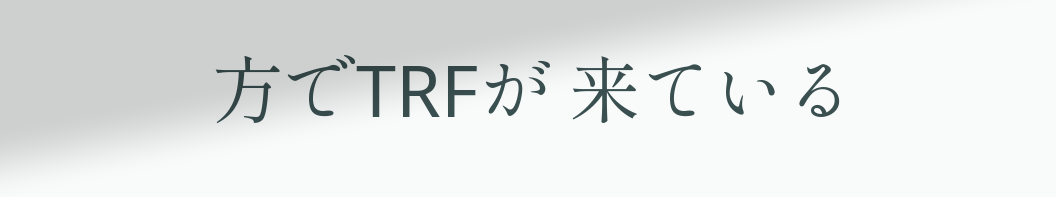方でTRFが 来ている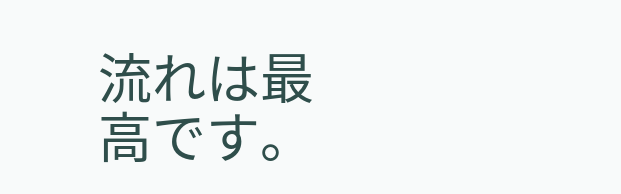流れは最高です。